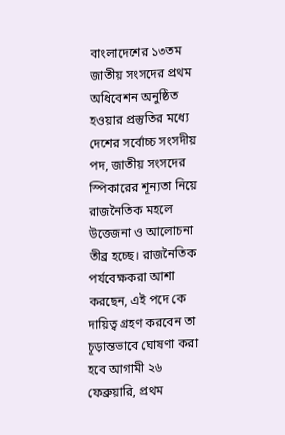বাংলাদেশের ১৩তম জাতীয় সংসদের প্রথম অধিবেশন অনুষ্ঠিত হওয়ার প্রস্তুতির মধ্যে দেশের সর্বোচ্চ সংসদীয় পদ, জাতীয় সংসদের স্পিকারের শূন্যতা নিয়ে রাজনৈতিক মহলে উত্তেজনা ও আলোচনা তীব্র হচ্ছে। রাজনৈতিক পর্যবেক্ষকরা আশা করছেন, এই পদে কে দায়িত্ব গ্রহণ করবেন তা চূড়ান্তভাবে ঘোষণা করা হবে আগামী ২৬ ফেব্রুয়ারি, প্রথম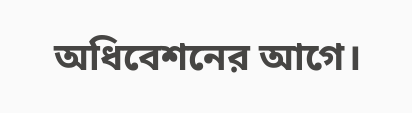অধিবেশনের আগে।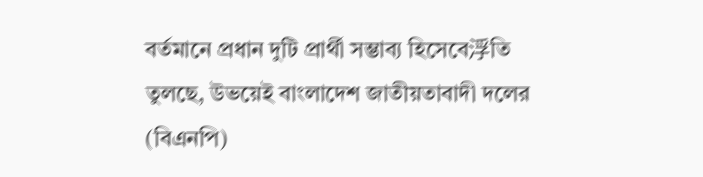বর্তমানে প্রধান দুটি প্রার্থী সম্ভাব্য হিসেবে浮তি তুলছে, উভয়েই বাংলাদেশ জাতীয়তাবাদী দলের (বিএনপি)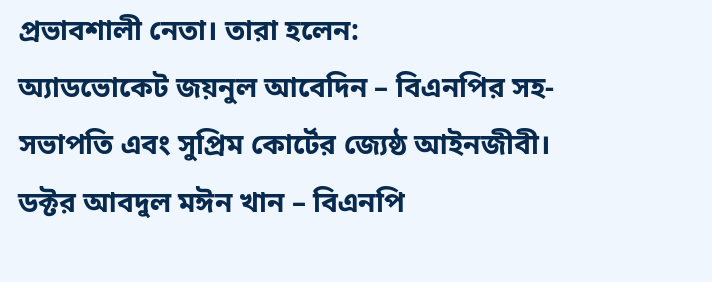প্রভাবশালী নেতা। তারা হলেন:
অ্যাডভোকেট জয়নুল আবেদিন – বিএনপির সহ-সভাপতি এবং সুপ্রিম কোর্টের জ্যেষ্ঠ আইনজীবী।
ডক্টর আবদুল মঈন খান – বিএনপি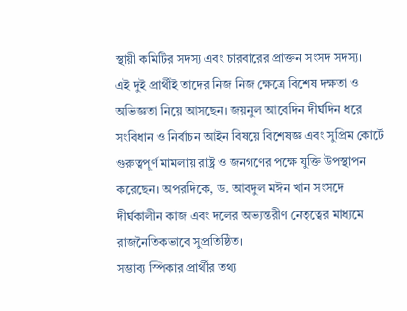স্থায়ী কমিটির সদস্য এবং চারবারের প্রাক্তন সংসদ সদস্য।
এই দুই প্রার্থীই তাদের নিজ নিজ ক্ষেত্রে বিশেষ দক্ষতা ও অভিজ্ঞতা নিয়ে আসছেন। জয়নুল আবেদিন দীর্ঘদিন ধরে সংবিধান ও নির্বাচন আইন বিষয়ে বিশেষজ্ঞ এবং সুপ্রিম কোর্টে গুরুত্বপূর্ণ মামলায় রাষ্ট্র ও জনগণের পক্ষে যুক্তি উপস্থাপন করেছেন। অপরদিকে, ড. আবদুল মঈন খান সংসদে দীর্ঘকালীন কাজ এবং দলের অভ্যন্তরীণ নেতৃত্বের মাধ্যমে রাজনৈতিকভাবে সুপ্রতিষ্ঠিত।
সম্ভাব্য স্পিকার প্রার্থীর তথ্য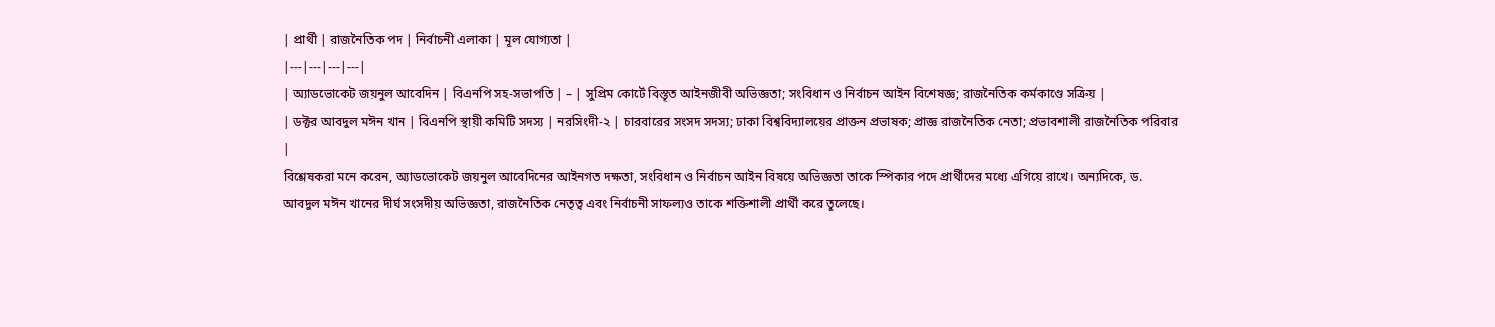| প্রার্থী | রাজনৈতিক পদ | নির্বাচনী এলাকা | মূল যোগ্যতা |
|---|---|---|---|
| অ্যাডভোকেট জয়নুল আবেদিন | বিএনপি সহ-সভাপতি | – | সুপ্রিম কোর্টে বিস্তৃত আইনজীবী অভিজ্ঞতা; সংবিধান ও নির্বাচন আইন বিশেষজ্ঞ; রাজনৈতিক কর্মকাণ্ডে সক্রিয় |
| ডক্টর আবদুল মঈন খান | বিএনপি স্থায়ী কমিটি সদস্য | নরসিংদী-২ | চারবারের সংসদ সদস্য; ঢাকা বিশ্ববিদ্যালয়ের প্রাক্তন প্রভাষক; প্রাজ্ঞ রাজনৈতিক নেতা; প্রভাবশালী রাজনৈতিক পরিবার |
বিশ্লেষকরা মনে করেন, অ্যাডভোকেট জয়নুল আবেদিনের আইনগত দক্ষতা, সংবিধান ও নির্বাচন আইন বিষয়ে অভিজ্ঞতা তাকে স্পিকার পদে প্রার্থীদের মধ্যে এগিয়ে রাখে। অন্যদিকে, ড. আবদুল মঈন খানের দীর্ঘ সংসদীয় অভিজ্ঞতা, রাজনৈতিক নেতৃত্ব এবং নির্বাচনী সাফল্যও তাকে শক্তিশালী প্রার্থী করে তুলেছে।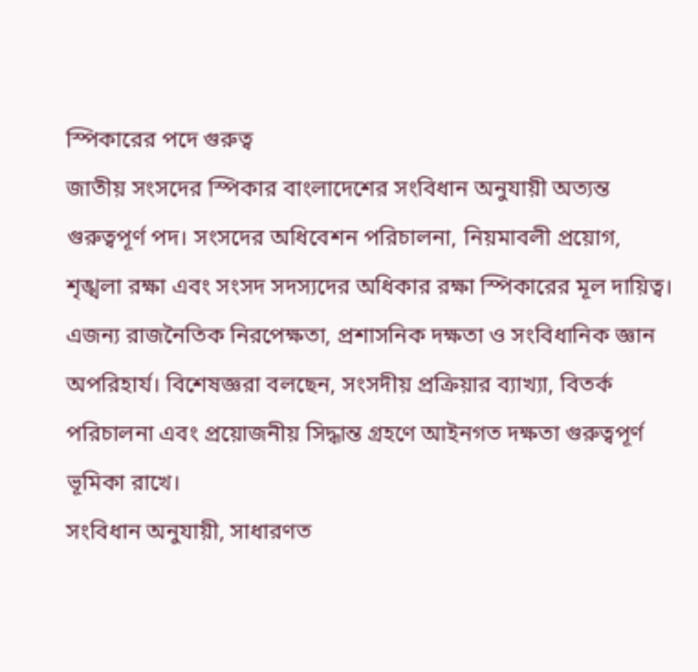স্পিকারের পদে গুরুত্ব
জাতীয় সংসদের স্পিকার বাংলাদেশের সংবিধান অনুযায়ী অত্যন্ত গুরুত্বপূর্ণ পদ। সংসদের অধিবেশন পরিচালনা, নিয়মাবলী প্রয়োগ, শৃঙ্খলা রক্ষা এবং সংসদ সদস্যদের অধিকার রক্ষা স্পিকারের মূল দায়িত্ব। এজন্য রাজনৈতিক নিরপেক্ষতা, প্রশাসনিক দক্ষতা ও সংবিধানিক জ্ঞান অপরিহার্য। বিশেষজ্ঞরা বলছেন, সংসদীয় প্রক্রিয়ার ব্যাখ্যা, বিতর্ক পরিচালনা এবং প্রয়োজনীয় সিদ্ধান্ত গ্রহণে আইনগত দক্ষতা গুরুত্বপূর্ণ ভূমিকা রাখে।
সংবিধান অনুযায়ী, সাধারণত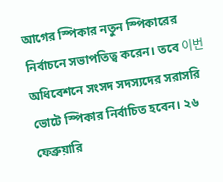আগের স্পিকার নতুন স্পিকারের নির্বাচনে সভাপতিত্ব করেন। তবে 이번 অধিবেশনে সংসদ সদস্যদের সরাসরি ভোটে স্পিকার নির্বাচিত হবেন। ২৬ ফেব্রুয়ারি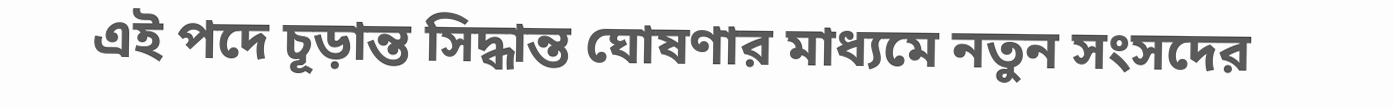এই পদে চূড়ান্ত সিদ্ধান্ত ঘোষণার মাধ্যমে নতুন সংসদের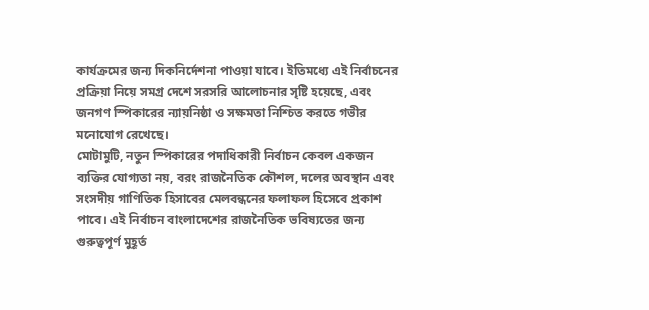কার্যক্রমের জন্য দিকনির্দেশনা পাওয়া যাবে। ইতিমধ্যে এই নির্বাচনের প্রক্রিয়া নিয়ে সমগ্র দেশে সরসরি আলোচনার সৃষ্টি হয়েছে, এবং জনগণ স্পিকারের ন্যায়নিষ্ঠা ও সক্ষমতা নিশ্চিত করতে গভীর মনোযোগ রেখেছে।
মোটামুটি, নতুন স্পিকারের পদাধিকারী নির্বাচন কেবল একজন ব্যক্তির যোগ্যতা নয়, বরং রাজনৈতিক কৌশল, দলের অবস্থান এবং সংসদীয় গাণিতিক হিসাবের মেলবন্ধনের ফলাফল হিসেবে প্রকাশ পাবে। এই নির্বাচন বাংলাদেশের রাজনৈতিক ভবিষ্যতের জন্য গুরুত্বপূর্ণ মুহূর্ত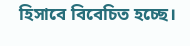হিসাবে বিবেচিত হচ্ছে।